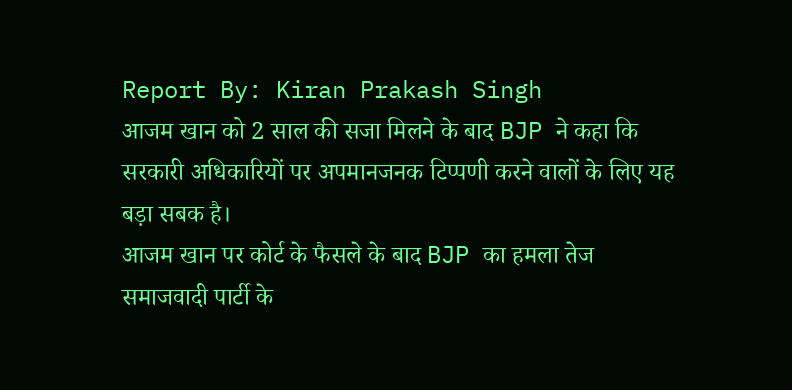Report By: Kiran Prakash Singh
आजम खान को 2 साल की सजा मिलने के बाद BJP ने कहा कि सरकारी अधिकारियों पर अपमानजनक टिप्पणी करने वालों के लिए यह बड़ा सबक है।
आजम खान पर कोर्ट के फैसले के बाद BJP का हमला तेज
समाजवादी पार्टी के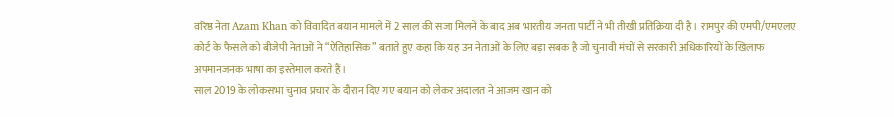वरिष्ठ नेता Azam Khan को विवादित बयान मामले में 2 साल की सजा मिलने के बाद अब भारतीय जनता पार्टी ने भी तीखी प्रतिक्रिया दी है। रामपुर की एमपी/एमएलए कोर्ट के फैसले को बीजेपी नेताओं ने “ऐतिहासिक” बताते हुए कहा कि यह उन नेताओं के लिए बड़ा सबक है जो चुनावी मंचों से सरकारी अधिकारियों के खिलाफ अपमानजनक भाषा का इस्तेमाल करते हैं।
साल 2019 के लोकसभा चुनाव प्रचार के दौरान दिए गए बयान को लेकर अदालत ने आजम खान को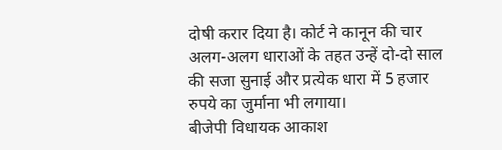दोषी करार दिया है। कोर्ट ने कानून की चार अलग-अलग धाराओं के तहत उन्हें दो-दो साल की सजा सुनाई और प्रत्येक धारा में 5 हजार रुपये का जुर्माना भी लगाया।
बीजेपी विधायक आकाश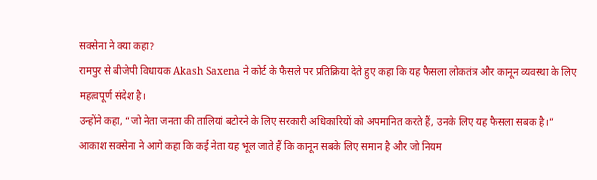सक्सेना ने क्या कहा?
रामपुर से बीजेपी विधायक Akash Saxena ने कोर्ट के फैसले पर प्रतिक्रिया देते हुए कहा कि यह फैसला लोकतंत्र और कानून व्यवस्था के लिए महत्वपूर्ण संदेश है।
उन्होंने कहा, “जो नेता जनता की तालियां बटोरने के लिए सरकारी अधिकारियों को अपमानित करते हैं, उनके लिए यह फैसला सबक है।”
आकाश सक्सेना ने आगे कहा कि कई नेता यह भूल जाते हैं कि कानून सबके लिए समान है और जो नियम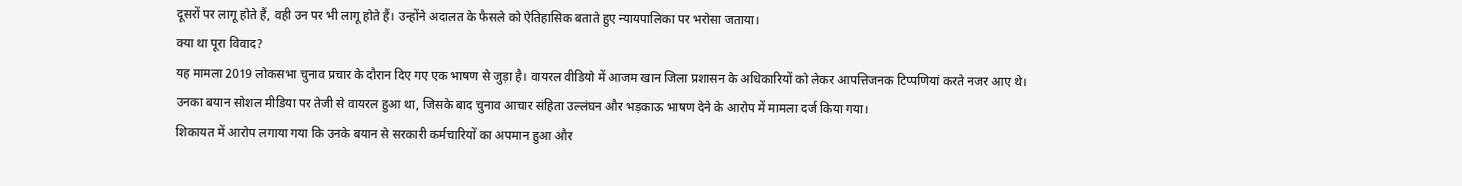दूसरों पर लागू होते हैं, वही उन पर भी लागू होते हैं। उन्होंने अदालत के फैसले को ऐतिहासिक बताते हुए न्यायपालिका पर भरोसा जताया।
क्या था पूरा विवाद?
यह मामला 2019 लोकसभा चुनाव प्रचार के दौरान दिए गए एक भाषण से जुड़ा है। वायरल वीडियो में आजम खान जिला प्रशासन के अधिकारियों को लेकर आपत्तिजनक टिप्पणियां करते नजर आए थे।
उनका बयान सोशल मीडिया पर तेजी से वायरल हुआ था, जिसके बाद चुनाव आचार संहिता उल्लंघन और भड़काऊ भाषण देने के आरोप में मामला दर्ज किया गया।
शिकायत में आरोप लगाया गया कि उनके बयान से सरकारी कर्मचारियों का अपमान हुआ और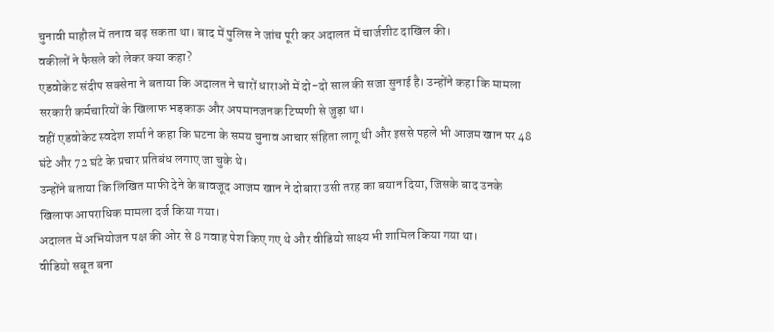चुनावी माहौल में तनाव बढ़ सकता था। बाद में पुलिस ने जांच पूरी कर अदालत में चार्जशीट दाखिल की।
वकीलों ने फैसले को लेकर क्या कहा?
एडवोकेट संदीप सक्सेना ने बताया कि अदालत ने चारों धाराओं में दो-दो साल की सजा सुनाई है। उन्होंने कहा कि मामला सरकारी कर्मचारियों के खिलाफ भड़काऊ और अपमानजनक टिप्पणी से जुड़ा था।
वहीं एडवोकेट स्वदेश शर्मा ने कहा कि घटना के समय चुनाव आचार संहिता लागू थी और इससे पहले भी आजम खान पर 48 घंटे और 72 घंटे के प्रचार प्रतिबंध लगाए जा चुके थे।
उन्होंने बताया कि लिखित माफी देने के बावजूद आजम खान ने दोबारा उसी तरह का बयान दिया, जिसके बाद उनके खिलाफ आपराधिक मामला दर्ज किया गया।
अदालत में अभियोजन पक्ष की ओर से 8 गवाह पेश किए गए थे और वीडियो साक्ष्य भी शामिल किया गया था।
वीडियो सबूत बना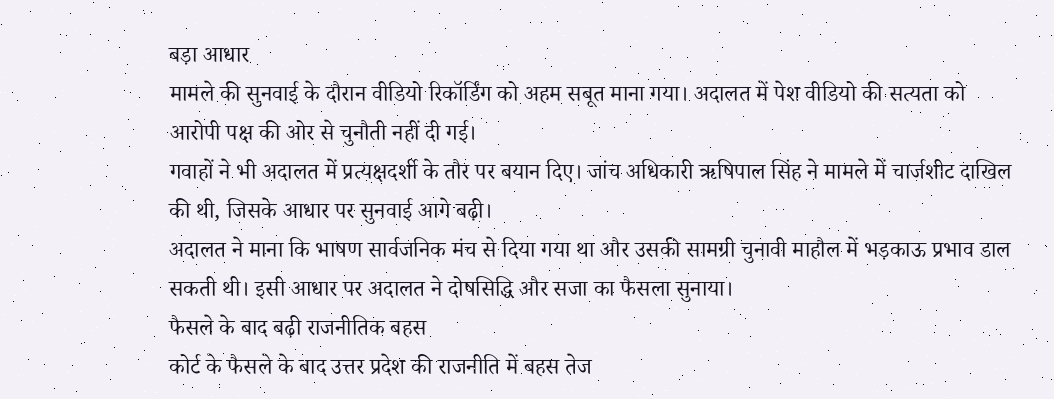बड़ा आधार
मामले की सुनवाई के दौरान वीडियो रिकॉर्डिंग को अहम सबूत माना गया। अदालत में पेश वीडियो की सत्यता को आरोपी पक्ष की ओर से चुनौती नहीं दी गई।
गवाहों ने भी अदालत में प्रत्यक्षदर्शी के तौर पर बयान दिए। जांच अधिकारी ऋषिपाल सिंह ने मामले में चार्जशीट दाखिल की थी, जिसके आधार पर सुनवाई आगे बढ़ी।
अदालत ने माना कि भाषण सार्वजनिक मंच से दिया गया था और उसकी सामग्री चुनावी माहौल में भड़काऊ प्रभाव डाल सकती थी। इसी आधार पर अदालत ने दोषसिद्धि और सजा का फैसला सुनाया।
फैसले के बाद बढ़ी राजनीतिक बहस
कोर्ट के फैसले के बाद उत्तर प्रदेश की राजनीति में बहस तेज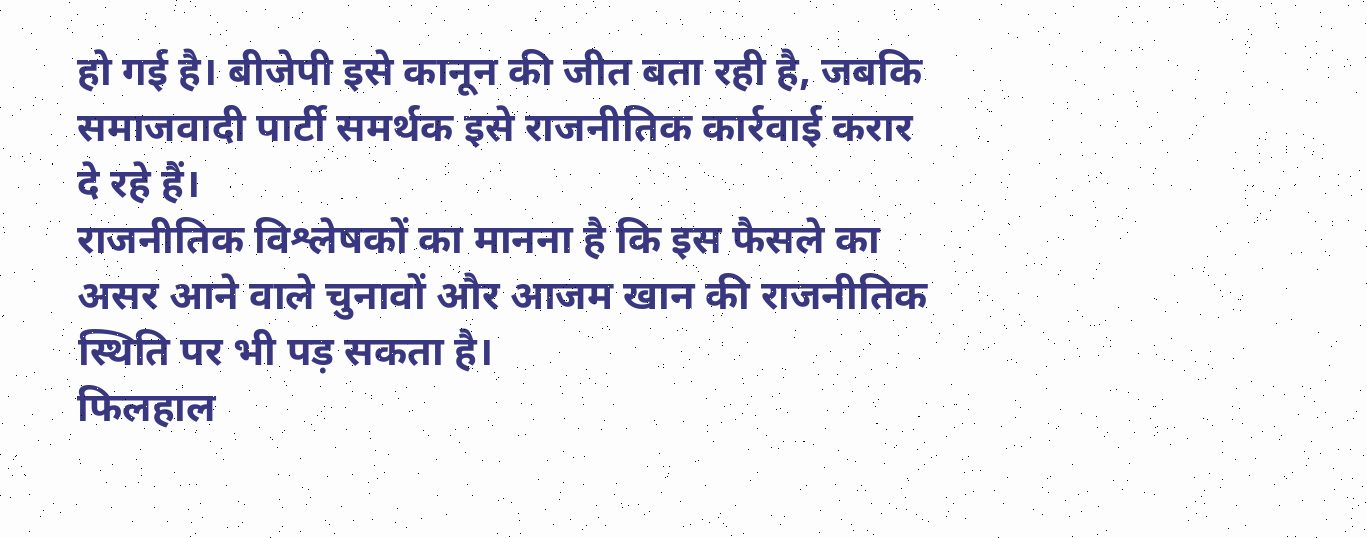हो गई है। बीजेपी इसे कानून की जीत बता रही है, जबकि समाजवादी पार्टी समर्थक इसे राजनीतिक कार्रवाई करार दे रहे हैं।
राजनीतिक विश्लेषकों का मानना है कि इस फैसले का असर आने वाले चुनावों और आजम खान की राजनीतिक स्थिति पर भी पड़ सकता है।
फिलहाल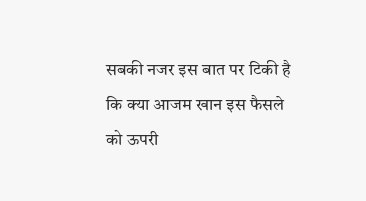सबकी नजर इस बात पर टिकी है कि क्या आजम खान इस फैसले को ऊपरी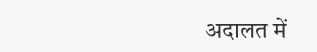अदालत में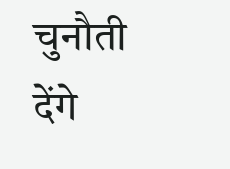चुनौती देंगे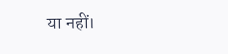या नहीं।